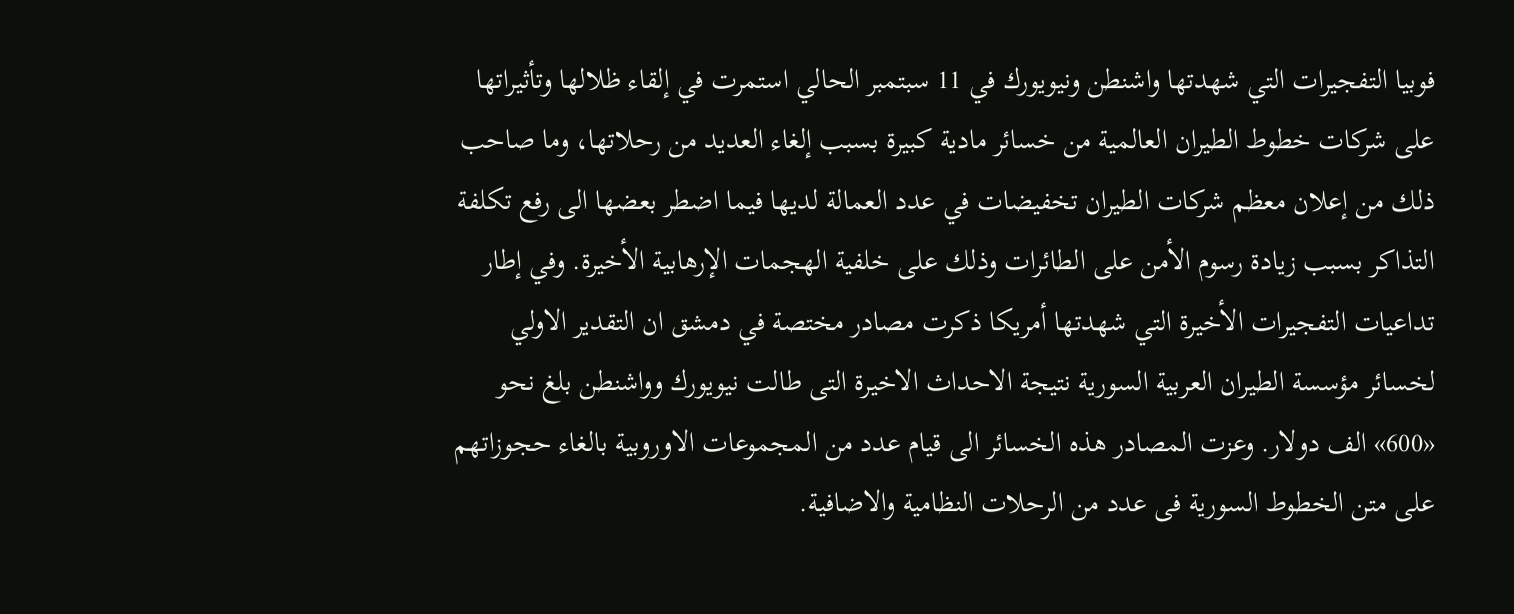فوبيا التفجيرات التي شهدتها واشنطن ونيويورك في 11 سبتمبر الحالي استمرت في إلقاء ظلالها وتأثيراتها على شركات خطوط الطيران العالمية من خسائر مادية كبيرة بسبب إلغاء العديد من رحلاتها، وما صاحب ذلك من إعلان معظم شركات الطيران تخفيضات في عدد العمالة لديها فيما اضطر بعضها الى رفع تكلفة التذاكر بسبب زيادة رسوم الأمن على الطائرات وذلك على خلفية الهجمات الإرهابية الأخيرة. وفي إطار تداعيات التفجيرات الأخيرة التي شهدتها أمريكا ذكرت مصادر مختصة في دمشق ان التقدير الاولي لخسائر مؤسسة الطيران العربية السورية نتيجة الاحداث الاخيرة التى طالت نيويورك وواشنطن بلغ نحو «600» الف دولار. وعزت المصادر هذه الخسائر الى قيام عدد من المجموعات الاوروبية بالغاء حجوزاتهم على متن الخطوط السورية فى عدد من الرحلات النظامية والاضافية.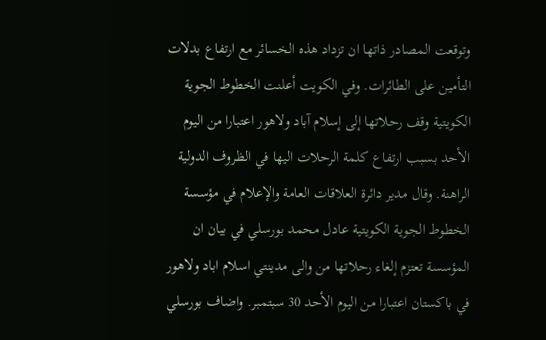وتوقعت المصادر ذاتها ان تزداد هذه الخسائر مع ارتفاع بدلات التأمين على الطائرات. وفي الكويت أعلنت الخطوط الجوية الكويتية وقف رحلاتها إلى إسلام آباد ولاهور اعتبارا من اليوم الأحد بسبب ارتفاع كلمة الرحلات اليها في الظروف الدولية الراهنة. وقال مدير دائرة العلاقات العامة والإعلام في مؤسسة الخطوط الجوية الكويتية عادل محمد بورسلي في بيان ان المؤسسة تعتزم إلغاء رحلاتها من والى مدينتي اسلام اباد ولاهور في باكستان اعتبارا من اليوم الأحد 30 سبتمبر. واضاف بورسلي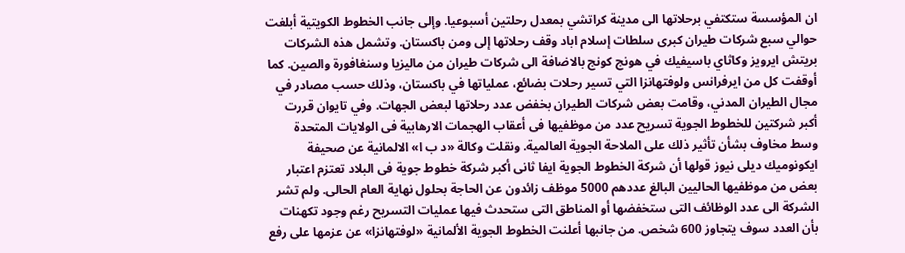ان المؤسسة ستكتفي برحلاتها الى مدينة كراتشي بمعدل رحلتين أسبوعيا. وإلى جانب الخطوط الكويتية أبلغت حوالي سبع شركات طيران كبرى سلطات إسلام اباد وقف رحلاتها إلى ومن باكستان. وتشمل هذه الشركات بريتش ايرويز وكاثاي باسيفيك في هونج كونج بالاضافة الى شركات طيران من ماليزيا وسنغافورة والصين. كما أوقفت كل من ايرفرانس ولوفتهانزا التي تسير رحلات بضائع، عملياتها في باكستان، وذلك حسب مصادر في مجال الطيران المدني، وقامت بعض شركات الطيران بخفض عدد رحلاتها لبعض الجهات. وفي تايوان قررت أكبر شركتين للخطوط الجوية تسريح عدد من موظفيها فى أعقاب الهجمات الارهابية فى الولايات المتحدة وسط مخاوف بشأن تأثير ذلك على الملاحة الجوية العالمية. ونقلت وكالة «د ب ا» الالمانية عن صحيفة ايكونوميك ديلى نيوز قولها أن شركة الخطوط الجوية ايفا ثانى أكبر شركة خطوط جوية فى البلاد تعتزم اعتبار بعض من موظفيها الحاليين البالغ عددهم 5000 موظف زائدون عن الحاجة بحلول نهاية العام الحالى. ولم تشر الشركة الى عدد الوظائف التى ستخفضها أو المناطق التى ستحدث فيها عمليات التسريح رغم وجود تكهنات بأن العدد سوف يتجاوز 600 شخص. من جانبها أعلنت الخطوط الجوية الألمانية «لوفتهانزا» عن عزمها على رفع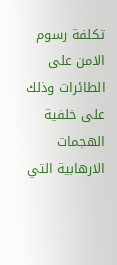تكلفة رسوم الامن على الطائرات وذلك على خلفية الهجمات الارهابية التي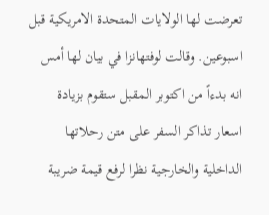تعرضت لها الولايات المتحدة الامريكية قبل اسبوعين. وقالت لوفتهانزا في بيان لها أمس انه بدءاً من اكتوبر المقبل ستقوم بزيادة اسعار تذاكر السفر على متن رحلاتها الداخلية والخارجية نظرا لرفع قيمة ضريبة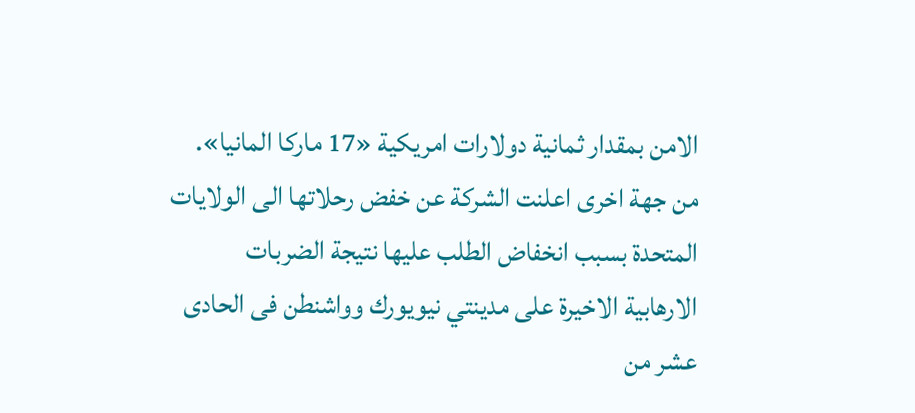الامن بمقدار ثمانية دولارات امريكية «17 ماركا المانيا». من جهة اخرى اعلنت الشركة عن خفض رحلاتها الى الولايات المتحدة بسبب انخفاض الطلب عليها نتيجة الضربات الارهابية الاخيرة على مدينتي نيويورك وواشنطن فى الحادى عشر من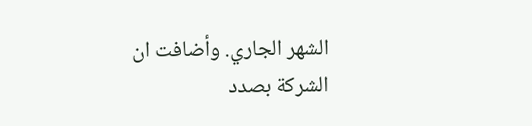الشهر الجاري. وأضافت ان الشركة بصدد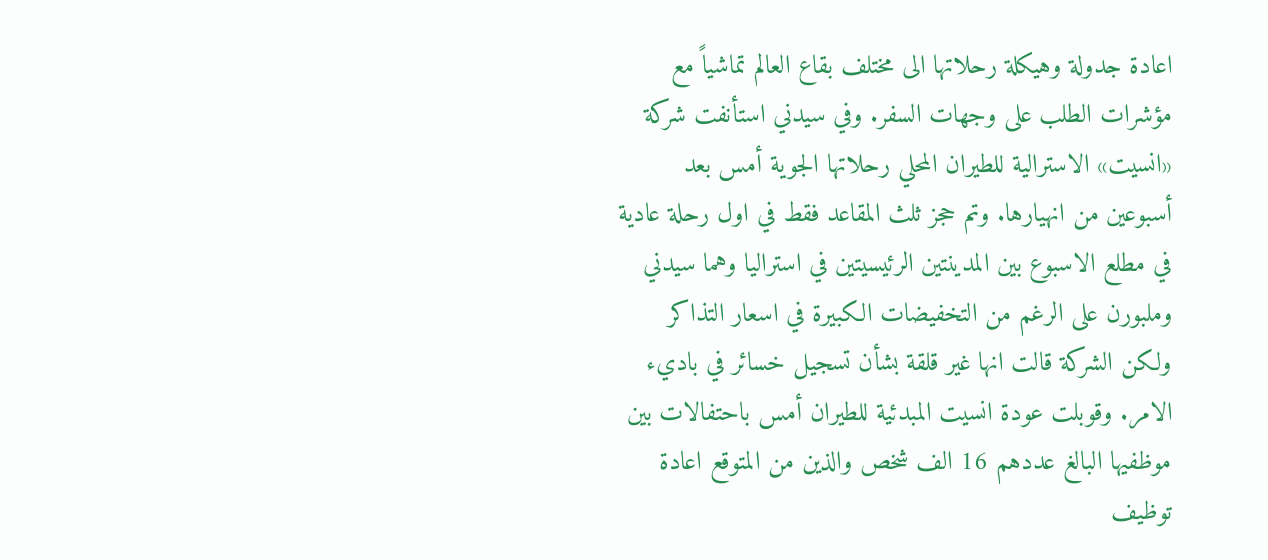اعادة جدولة وهيكلة رحلاتها الى مختلف بقاع العالم تماشياً مع مؤشرات الطلب على وجهات السفر. وفي سيدني استأنفت شركة «انسيت» الاسترالية للطيران المحلي رحلاتها الجوية أمس بعد أسبوعين من انهيارها. وتم حجز ثلث المقاعد فقط في اول رحلة عادية في مطلع الاسبوع بين المدينتين الرئيسيتين في استراليا وهما سيدني وملبورن على الرغم من التخفيضات الكبيرة في اسعار التذاكر ولكن الشركة قالت انها غير قلقة بشأن تسجيل خسائر في باديء الامر. وقوبلت عودة انسيت المبدئية للطيران أمس باحتفالات بين موظفيها البالغ عددهم 16 الف شخص والذين من المتوقع اعادة توظيف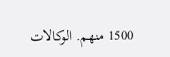1500 منهم. الوكالات